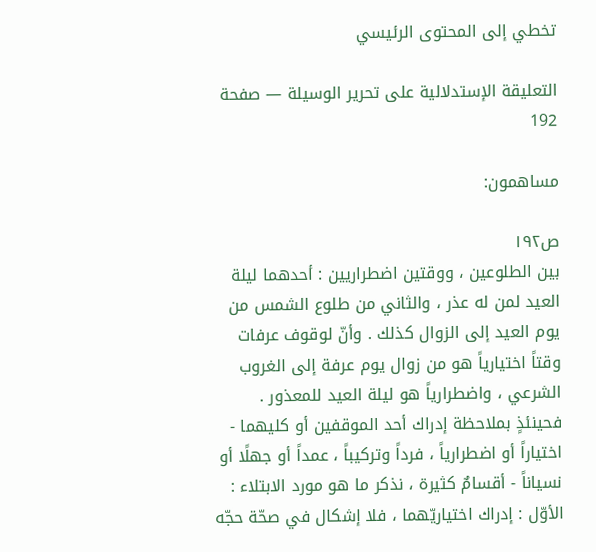تخطي إلى المحتوى الرئيسي

التعليقة الإستدلالية على تحرير الوسيلة — صفحة 192

مساهمون:

ص١٩٢
بين الطلوعين ، ووقتين اضطراريين : أحدهما ليلة العيد لمن له عذر ، والثاني من طلوع الشمس من يوم العيد إلى الزوال كذلك . وأنّ لوقوف عرفات وقتاً اختيارياً هو من زوال يوم عرفة إلى الغروب الشرعي ، واضطرارياً هو ليلة العيد للمعذور . فحينئذٍ بملاحظة إدراك أحد الموقفين أو كليهما - اختياراً أو اضطرارياً ، فرداً وتركيباً ، عمداً أو جهلًا أو نسياناً - أقسامٌ كثيرة ، نذكر ما هو مورد الابتلاء : الأوّل : إدراك اختياريّهما ، فلا إشكال في صحّة حجّه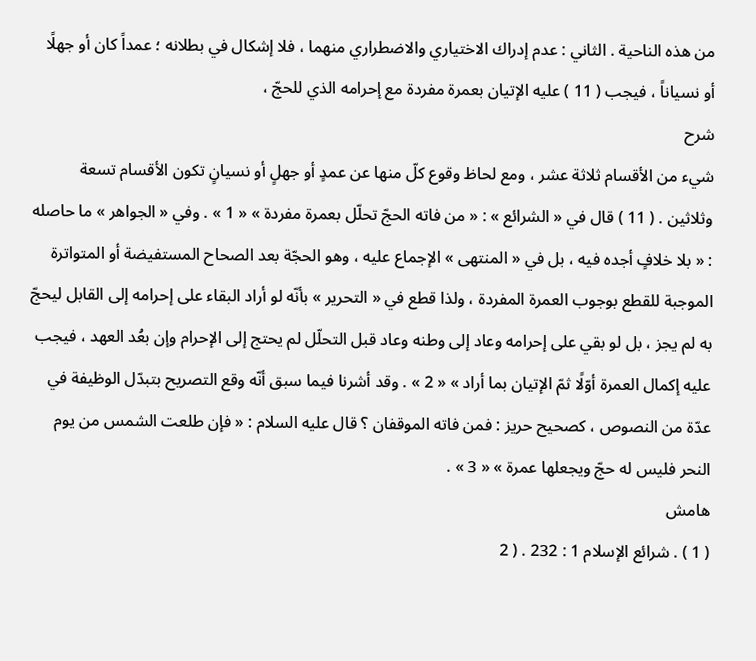من هذه الناحية . الثاني : عدم إدراك الاختياري والاضطراري منهما ، فلا إشكال في بطلانه ؛ عمداً كان أو جهلًا أو نسياناً ، فيجب ( 11 ) عليه الإتيان بعمرة مفردة مع إحرامه الذي للحجّ ،
شرح
شيء من الأقسام ثلاثة عشر ، ومع لحاظ وقوع كلّ منها عن عمدٍ أو جهلٍ أو نسيانٍ تكون الأقسام تسعة وثلاثين . ( 11 ) قال في « الشرائع » : « من فاته الحجّ تحلّل بعمرة مفردة » « 1 » . وفي « الجواهر » ما حاصله : « بلا خلافٍ أجده فيه ، بل في « المنتهى » الإجماع عليه ، وهو الحجّة بعد الصحاح المستفيضة أو المتواترة الموجبة للقطع بوجوب العمرة المفردة ، ولذا قطع في « التحرير » بأنّه لو أراد البقاء على إحرامه إلى القابل ليحجّ به لم يجز ، بل لو بقي على إحرامه وعاد إلى وطنه وعاد قبل التحلّل لم يحتج إلى الإحرام وإن بعُد العهد ، فيجب عليه إكمال العمرة أوّلًا ثمّ الإتيان بما أراد » « 2 » . وقد أشرنا فيما سبق أنّه وقع التصريح بتبدّل الوظيفة في عدّة من النصوص ، كصحيح حريز : فمن فاته الموقفان ؟ قال عليه السلام : « فإن طلعت الشمس من يوم النحر فليس له حجّ ويجعلها عمرة » « 3 » .
هامش
( 1 ) . شرائع الإسلام 1 : 232 . ( 2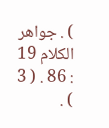) . جواهر الكلام 19 : 86 . ( 3 ) .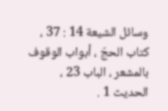وسائل الشيعة 14 : 37 ، كتاب الحجّ ، أبواب الوقوف بالمشعر ، الباب 23 ، الحديث 1 .